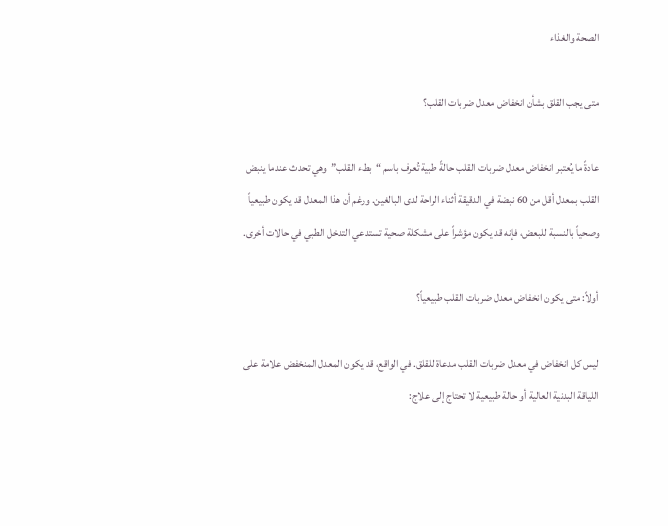الصحة والغذاء

متى يجب القلق بشأن انخفاض معدل ضربات القلب؟

عادةً ما يُعتبر انخفاض معدل ضربات القلب حالةً طبية تُعرف باسم “بطء القلب”وهي تحدث عندما ينبض القلب بمعدل أقل من 60 نبضة في الدقيقة أثناء الراحة لدى البالغين. ورغم أن هذا المعدل قد يكون طبيعياً وصحياً بالنسبة للبعض، فإنه قد يكون مؤشراً على مشكلة صحية تستدعي التدخل الطبي في حالات أخرى.

أولاً: متى يكون انخفاض معدل ضربات القلب طبيعياً؟

ليس كل انخفاض في معدل ضربات القلب مدعاة للقلق. في الواقع، قد يكون المعدل المنخفض علامة على اللياقة البدنية العالية أو حالة طبيعية لا تحتاج إلى علاج: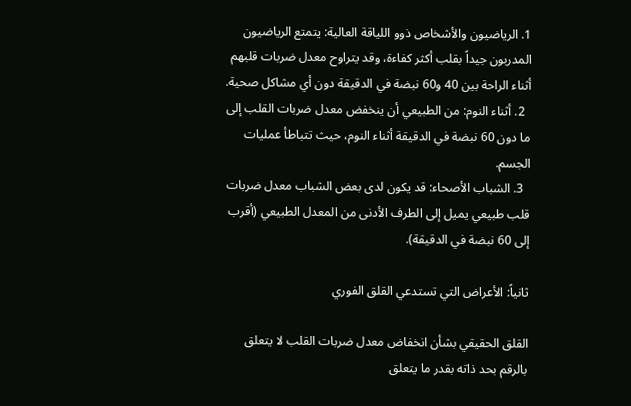1. الرياضيون والأشخاص ذوو اللياقة العالية: يتمتع الرياضيون المدربون جيداً بقلب أكثر كفاءة، وقد يتراوح معدل ضربات قلبهم أثناء الراحة بين 40 و60 نبضة في الدقيقة دون أي مشاكل صحية.
  2. أثناء النوم: من الطبيعي أن ينخفض معدل ضربات القلب إلى ما دون 60 نبضة في الدقيقة أثناء النوم، حيث تتباطأ عمليات الجسم.
  3. الشباب الأصحاء: قد يكون لدى بعض الشباب معدل ضربات قلب طبيعي يميل إلى الطرف الأدنى من المعدل الطبيعي (أقرب إلى 60 نبضة في الدقيقة).

ثانياً: الأعراض التي تستدعي القلق الفوري

القلق الحقيقي بشأن انخفاض معدل ضربات القلب لا يتعلق بالرقم بحد ذاته بقدر ما يتعلق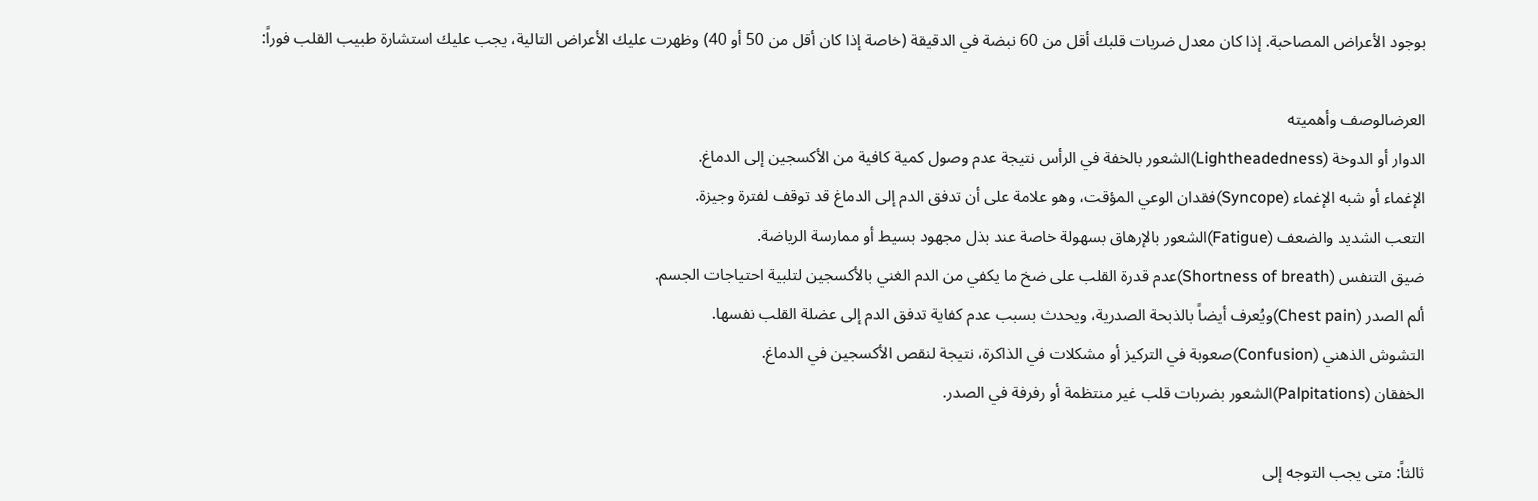بوجود الأعراض المصاحبة. إذا كان معدل ضربات قلبك أقل من 60 نبضة في الدقيقة (خاصة إذا كان أقل من 50 أو 40) وظهرت عليك الأعراض التالية، يجب عليك استشارة طبيب القلب فوراً:

العرضالوصف وأهميته
الدوار أو الدوخة (Lightheadedness)الشعور بالخفة في الرأس نتيجة عدم وصول كمية كافية من الأكسجين إلى الدماغ.
الإغماء أو شبه الإغماء (Syncope)فقدان الوعي المؤقت، وهو علامة على أن تدفق الدم إلى الدماغ قد توقف لفترة وجيزة.
التعب الشديد والضعف (Fatigue)الشعور بالإرهاق بسهولة خاصة عند بذل مجهود بسيط أو ممارسة الرياضة.
ضيق التنفس (Shortness of breath)عدم قدرة القلب على ضخ ما يكفي من الدم الغني بالأكسجين لتلبية احتياجات الجسم.
ألم الصدر (Chest pain)ويُعرف أيضاً بالذبحة الصدرية، ويحدث بسبب عدم كفاية تدفق الدم إلى عضلة القلب نفسها.
التشوش الذهني (Confusion)صعوبة في التركيز أو مشكلات في الذاكرة، نتيجة لنقص الأكسجين في الدماغ.
الخفقان (Palpitations)الشعور بضربات قلب غير منتظمة أو رفرفة في الصدر.

ثالثاً: متى يجب التوجه إلى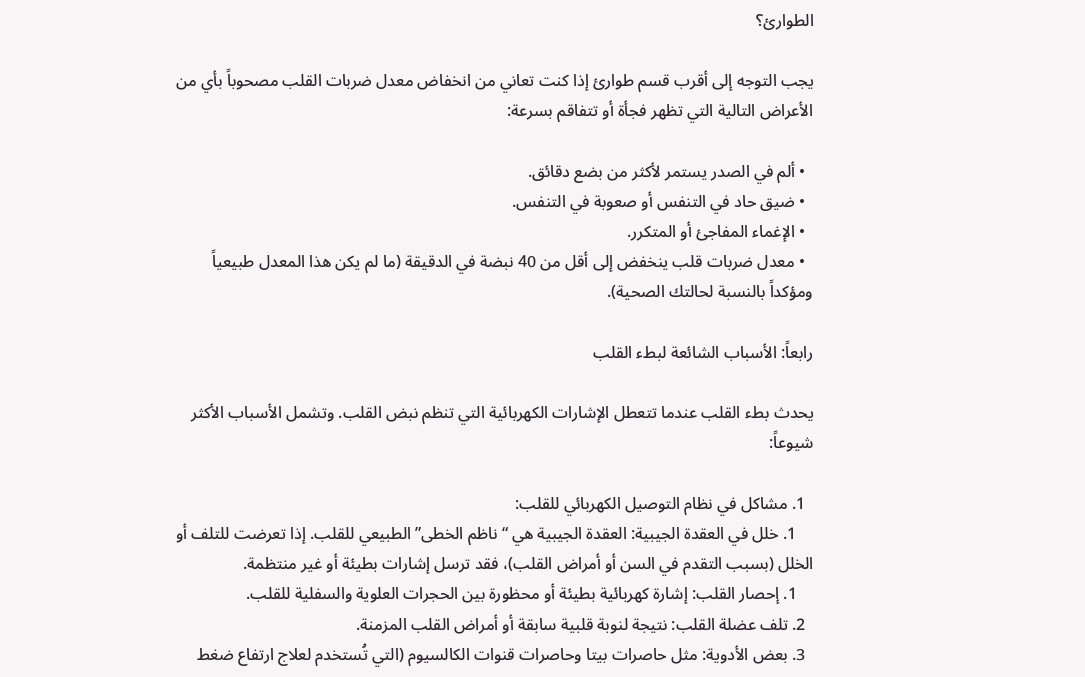الطوارئ؟

يجب التوجه إلى أقرب قسم طوارئ إذا كنت تعاني من انخفاض معدل ضربات القلب مصحوباً بأي من الأعراض التالية التي تظهر فجأة أو تتفاقم بسرعة:

  • ألم في الصدر يستمر لأكثر من بضع دقائق.
  • ضيق حاد في التنفس أو صعوبة في التنفس.
  • الإغماء المفاجئ أو المتكرر.
  • معدل ضربات قلب ينخفض إلى أقل من 40 نبضة في الدقيقة (ما لم يكن هذا المعدل طبيعياً ومؤكداً بالنسبة لحالتك الصحية).

رابعاً: الأسباب الشائعة لبطء القلب

يحدث بطء القلب عندما تتعطل الإشارات الكهربائية التي تنظم نبض القلب. وتشمل الأسباب الأكثر شيوعاً:

  1. مشاكل في نظام التوصيل الكهربائي للقلب:
    1. خلل في العقدة الجيبية: العقدة الجيبية هي “ناظم الخطى” الطبيعي للقلب. إذا تعرضت للتلف أو الخلل (بسبب التقدم في السن أو أمراض القلب)، فقد ترسل إشارات بطيئة أو غير منتظمة.
    1. إحصار القلب: إشارة كهربائية بطيئة أو محظورة بين الحجرات العلوية والسفلية للقلب.
  2. تلف عضلة القلب: نتيجة لنوبة قلبية سابقة أو أمراض القلب المزمنة.
  3. بعض الأدوية: مثل حاصرات بيتا وحاصرات قنوات الكالسيوم (التي تُستخدم لعلاج ارتفاع ضغط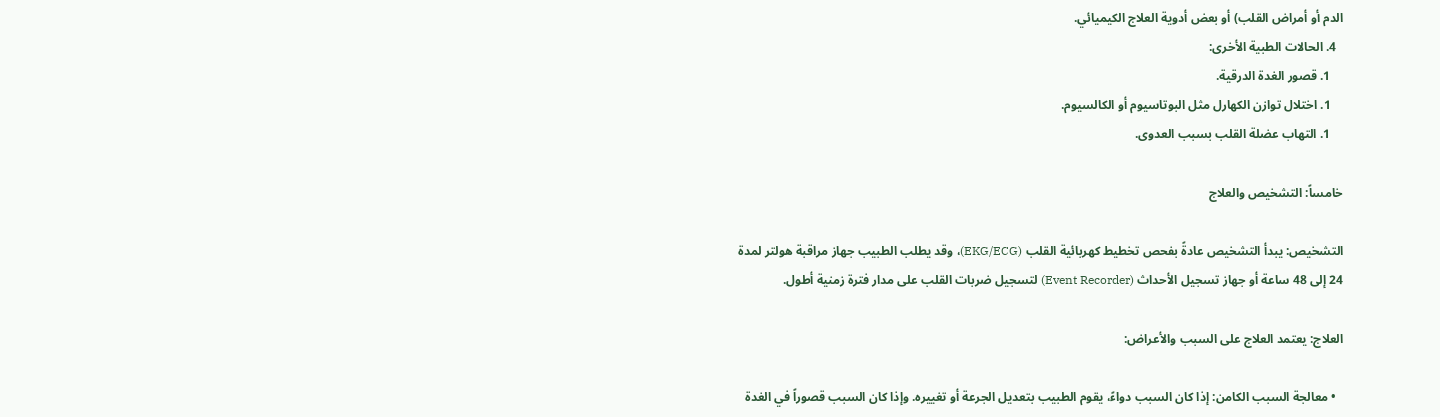الدم أو أمراض القلب) أو بعض أدوية العلاج الكيميائي.
  4. الحالات الطبية الأخرى:
    1. قصور الغدة الدرقية.
    1. اختلال توازن الكهارل مثل البوتاسيوم أو الكالسيوم.
    1. التهاب عضلة القلب بسبب العدوى.

خامساً: التشخيص والعلاج

التشخيص: يبدأ التشخيص عادةً بفحص تخطيط كهربائية القلب (EKG/ECG)، وقد يطلب الطبيب جهاز مراقبة هولتر لمدة 24 إلى 48 ساعة أو جهاز تسجيل الأحداث (Event Recorder) لتسجيل ضربات القلب على مدار فترة زمنية أطول.

العلاج: يعتمد العلاج على السبب والأعراض:

  • معالجة السبب الكامن: إذا كان السبب دواءً، يقوم الطبيب بتعديل الجرعة أو تغييره. وإذا كان السبب قصوراً في الغدة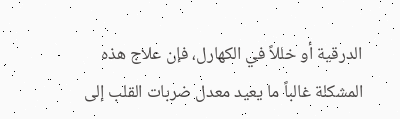الدرقية أو خللاً في الكهارل، فإن علاج هذه المشكلة غالباً ما يعيد معدل ضربات القلب إلى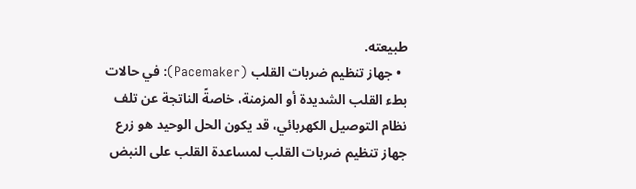طبيعته.
  • جهاز تنظيم ضربات القلب (Pacemaker): في حالات بطء القلب الشديدة أو المزمنة، خاصةً الناتجة عن تلف نظام التوصيل الكهربائي، قد يكون الحل الوحيد هو زرع جهاز تنظيم ضربات القلب لمساعدة القلب على النبض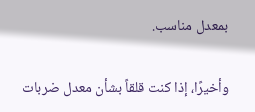بمعدل مناسب.

وأخيرًا، إذا كنت قلقاً بشأن معدل ضربات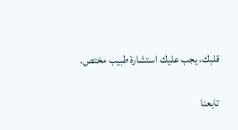قلبك، يجب عليك استشارة طبيب مختص.

تابعنا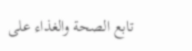تابع الصحة والغذاء على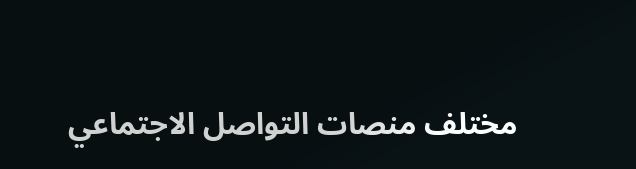مختلف منصات التواصل الاجتماعي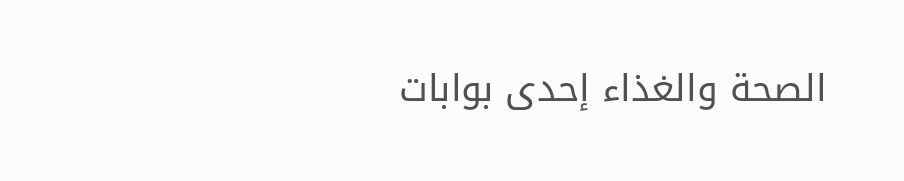الصحة والغذاء إحدى بوابات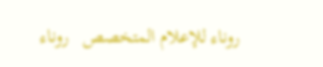روناء للإعلام المتخصص   روناء